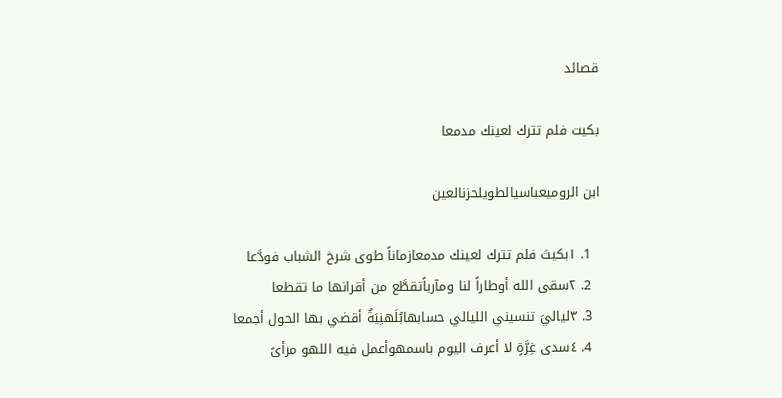قصائد

بكيت فلم تترك لعينك مدمعا

ابن الروميعباسيالطويلحزنالعين

  1. ١بكيتَ فلم تترك لعينك مدمعازماناً طوى شرخ الشباب فودَّعا
  2. ٢سقى الله أوطاراً لنا ومآرباًتقطَّع من أقرانها ما تقطعا
  3. ٣لياليَ تنسيني الليالي حسابهابُلَهنِيَةٌ أقضي بها الحول أجمعا
  4. ٤سدى غِرَّةٍ لا أعرف اليوم باسمهوأعمل فيه اللهو مرأىً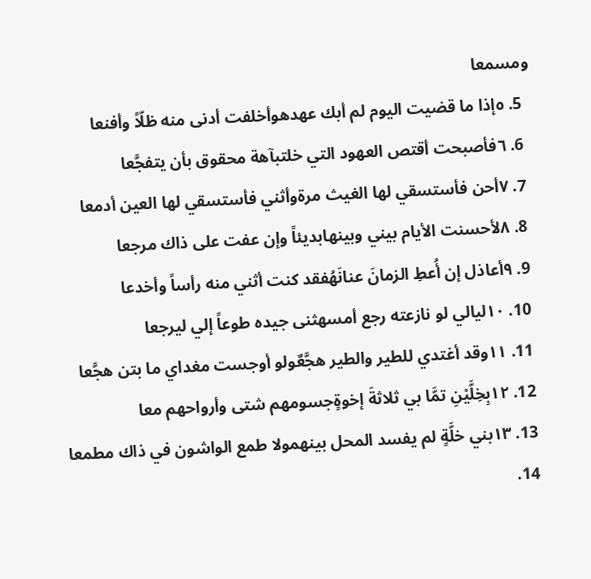ومسمعا
  5. ٥إذا ما قضيت اليوم لم أبك عهدهوأخلفت أدنى منه ظلّاً وأفنعا
  6. ٦فأصبحت أقتص العهود التي خلتبآهة محقوق بأن يتفجَّعا
  7. ٧أحن فأستسقي لها الغيث مرةوأثني فأستسقي لها العين أدمعا
  8. ٨لأحسنت الأيام بيني وبينهابديئاً وإن عفت على ذاك مرجعا
  9. ٩أعاذل إن أُعطِ الزمانَ عنانَهُفقد كنت أثني منه رأساً وأخدعا
  10. ١٠ليالي لو نازعته رجع أمسهثنى جيده طوعاً إلي ليرجعا
  11. ١١وقد أغتدي للطير والطير هجَّعٌولو أوجست مغداي ما بتن هجَّعا
  12. ١٢بِخِلَّيْنِ تمَّا بي ثلاثةَ إخوةٍجسومهم شتى وأرواحهم معا
  13. ١٣بني خلَّةٍ لم يفسد المحل بينهمولا طمع الواشون في ذاك مطمعا
  14.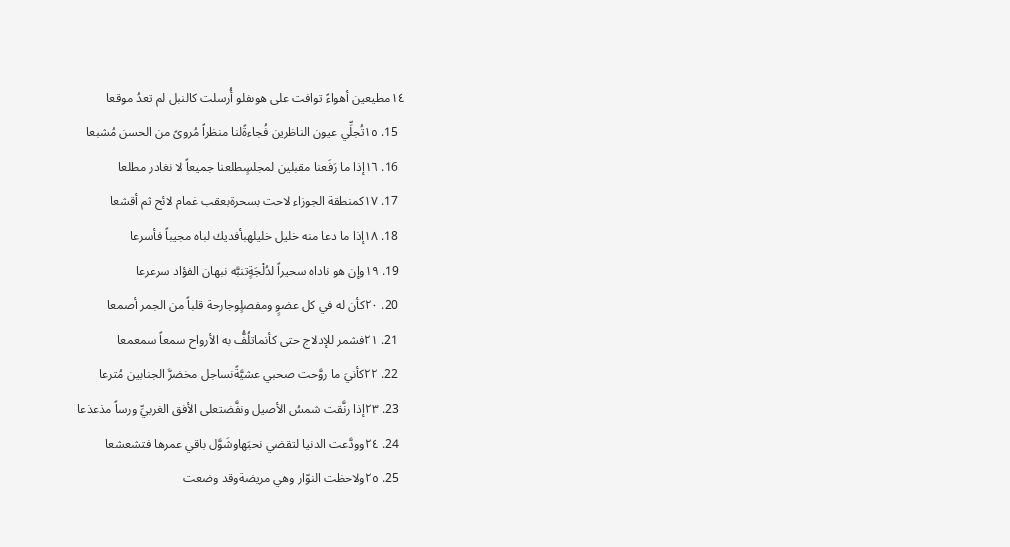١٤مطيعين أهواءً توافت على هوىفلو أُرسلت كالنبل لم تعدُ موقعا
  15. ١٥تُجلِّي عيون الناظرين فُجاءةًلنا منظراً مُروىً من الحسن مُشبعا
  16. ١٦إذا ما رَفَعنا مقبلين لمجلسٍطلعنا جميعاً لا نغادر مطلعا
  17. ١٧كمنطقة الجوزاء لاحت بسحرةبعقب غمام لائح ثم أقشعا
  18. ١٨إذا ما دعا منه خليل خليلهبأفديك لباه مجيباً فأسرعا
  19. ١٩وإن هو ناداه سحيراً لدُلْجَةٍتنبَّه نبهان الفؤاد سرعرعا
  20. ٢٠كأن له في كل عضوٍ ومفصلٍوجارحة قلباً من الجمر أصمعا
  21. ٢١فشمر للإدلاج حتى كأنماتلُفُّ به الأرواح سمعاً سمعمعا
  22. ٢٢كأنيَ ما روَّحت صحبي عشيَّةًنساجل مخضرَّ الجنابين مُترعا
  23. ٢٣إذا رنَّقت شمسُ الأصيل ونفَّضتعلى الأفق الغربيِّ ورساً مذعذعا
  24. ٢٤وودَّعت الدنيا لتقضي نحبَهاوشَوَّل باقي عمرها فتشعشعا
  25. ٢٥ولاحظت النوّار وهي مريضةوقد وضعت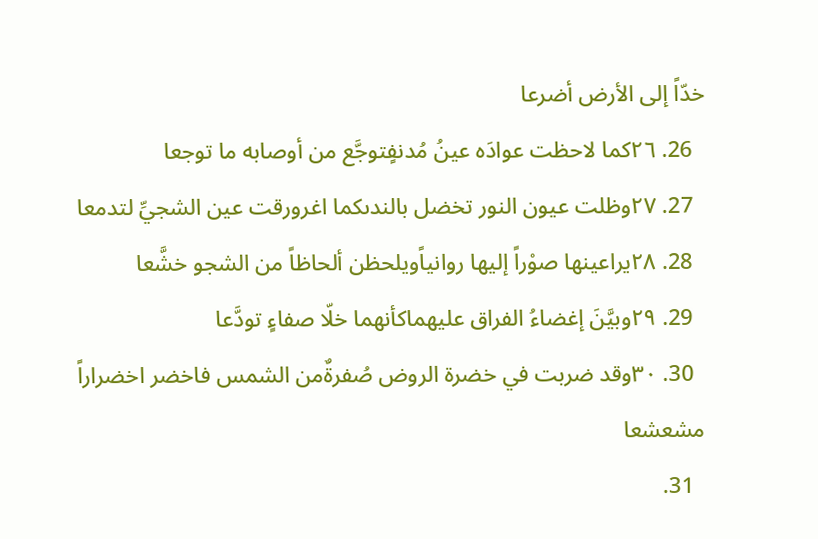خدّاً إلى الأرض أضرعا
  26. ٢٦كما لاحظت عوادَه عينُ مُدنفٍتوجَّع من أوصابه ما توجعا
  27. ٢٧وظلت عيون النور تخضل بالندىكما اغرورقت عين الشجيِّ لتدمعا
  28. ٢٨يراعينها صوْراً إليها روانياًويلحظن ألحاظاً من الشجو خشَّعا
  29. ٢٩وبيَّنَ إغضاءُ الفراق عليهماكأنهما خلّا صفاءٍ تودَّعا
  30. ٣٠وقد ضربت في خضرة الروض صُفرةٌمن الشمس فاخضر اخضراراً مشعشعا
  31.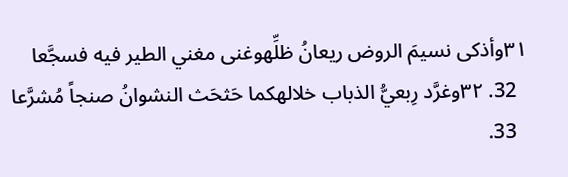٣١وأذكى نسيمَ الروض ريعانُ ظلِّهوغنى مغني الطير فيه فسجَّعا
  32. ٣٢وغرَّد رِبعيُّ الذباب خلالهكما حَثحَث النشوانُ صنجاً مُشرَّعا
  33.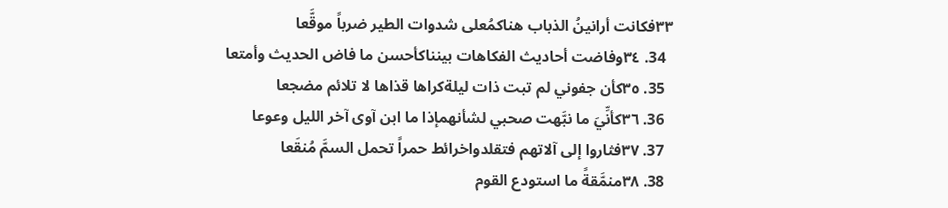٣٣فكانت أرانينُ الذباب هناكمُعلى شدوات الطير ضرباً موقَّعا
  34. ٣٤وفاضت أحاديث الفكاهات بينناكأحسن ما فاض الحديث وأمتعا
  35. ٣٥كأن جفوني لم تبت ذات ليلةكراها قذاها لا تلائم مضجعا
  36. ٣٦كأنِّيَ ما نبَّهت صحبي لشأنهمإذا ما ابن آوى آخر الليل وعوعا
  37. ٣٧فثاروا إلى آلاتهم فتقلدواخرائط حمراً تحمل السمَّ مُنقَعا
  38. ٣٨منمَّقةً ما استودع القوم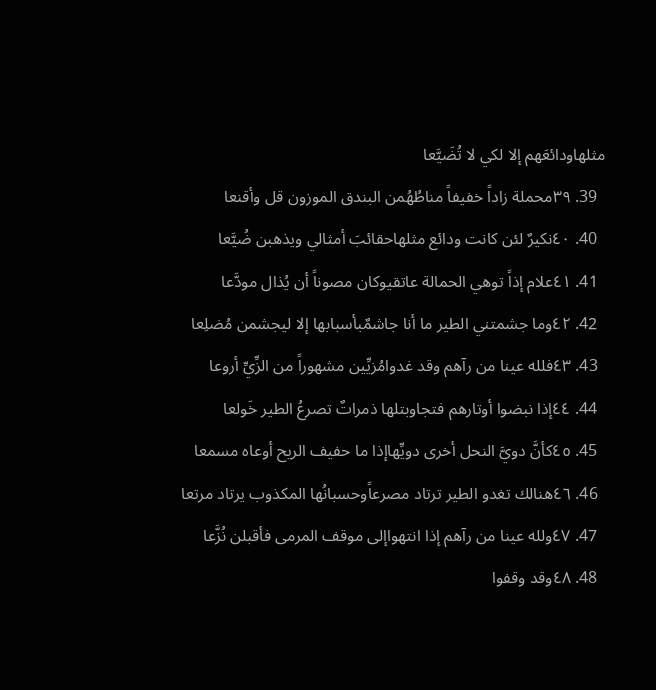مثلهاودائعَهم إلا لكي لا تُضَيَّعا
  39. ٣٩محملة زاداً خفيفاً مناطُهُمن البندق الموزون قل وأقنعا
  40. ٤٠نكيرٌ لئن كانت ودائع مثلهاحقائبَ أمثالي ويذهبن ضُيَّعا
  41. ٤١علام إذاً توهي الحمالة عاتقيوكان مصوناً أن يُذال مودَّعا
  42. ٤٢وما جشمتني الطير ما أنا جاشمٌبأسبابها إلا ليجشمن مُضلِعا
  43. ٤٣فلله عينا من رآهم وقد غدوامُزيِّين مشهوراً من الزِّيِّ أروعا
  44. ٤٤إذا نبضوا أوتارهم فتجاوبتلها ذمراتٌ تصرعُ الطير خَولعا
  45. ٤٥كأنَّ دويَّ النحل أخرى دويِّهاإذا ما حفيف الريح أوعاه مسمعا
  46. ٤٦هنالك تغدو الطير ترتاد مصرعاًوحسبانُها المكذوب يرتاد مرتعا
  47. ٤٧ولله عينا من رآهم إذا انتهواإلى موقف المرمى فأقبلن نُزَّعا
  48. ٤٨وقد وقفوا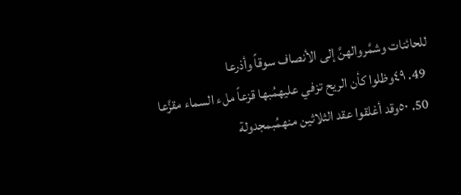للحائنات وشمَّروالهنَّ إلى الأنصاف سوقاً وأذرعا
  49. ٤٩وظلوا كأن الريح تزفي عليهمُبها قزعاً ملء السماء مقزَّعا
  50. ٥٠وقد أغلقوا عقد الثلاثين منهمُبمجدولة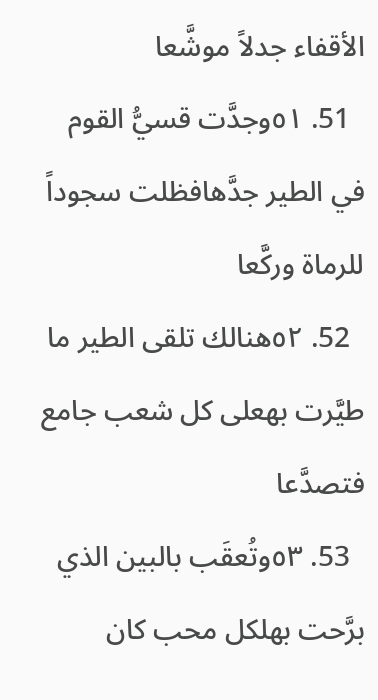الأقفاء جدلاً موشَّعا
  51. ٥١وجدَّت قسيُّ القوم في الطير جدَّهافظلت سجوداً للرماة وركَّعا
  52. ٥٢هنالك تلقى الطير ما طيَّرت بهعلى كل شعب جامع فتصدَّعا
  53. ٥٣وتُعقَب بالبين الذي برَّحت بهلكل محب كان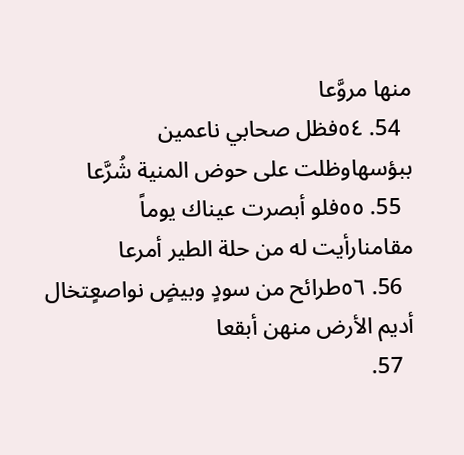منها مروَّعا
  54. ٥٤فظل صحابي ناعمين ببؤسهاوظلت على حوض المنية شُرَّعا
  55. ٥٥فلو أبصرت عيناك يوماً مقامنارأيت له من حلة الطير أمرعا
  56. ٥٦طرائح من سودٍ وبيضٍ نواصعٍتخال أديم الأرض منهن أبقعا
  57.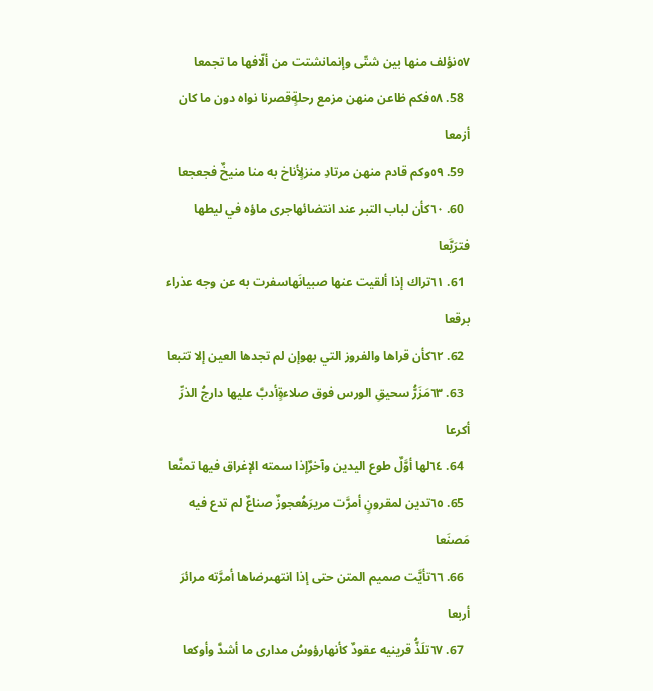٥٧نؤلف منها بين شتّى وإنمانشتت من ألّافها ما تجمعا
  58. ٥٨فكم ظاعن منهن مزمع رحلةٍقصرنا نواه دون ما كان أزمعا
  59. ٥٩وكم قادم منهن مرتادِ منزلٍأناخ به منا منيخٌ فجعجعا
  60. ٦٠كأن لباب التبر عند انتضائهاجرى ماؤه في ليطها فترَيَّعا
  61. ٦١تراك إذا ألقيت عنها صبيانَهاسفرت به عن وجه عذراء برقعا
  62. ٦٢كأن قراها والفروز التي بهوإن لم تجدها العين إلا تتبعا
  63. ٦٣مَزَرُّ سحيقِ الورس فوق صلاءةٍأدبَّ عليها دارجُ الذرِّ أكرعا
  64. ٦٤لها أوَّلٌ طوع اليدين وآخرٌإذا سمته الإغراق فيها تمنَّعا
  65. ٦٥تدين لمقرونٍ أمرَّت مريرَهُعجوزٌ صناعٌ لم تدع فيه مَصنَعا
  66. ٦٦تأيَّت صميم المتن حتى إذا انتهىرضاها أمرَّته مرائرَ أربعا
  67. ٦٧تلَذُّ قرينيه عقودٌ كأنهارؤوسُ مدارى ما أشدَّ وأوكعا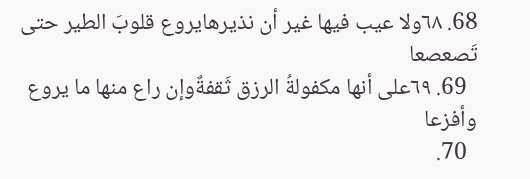68. ٦٨ولا عيب فيها غير أن نذيرهايروع قلوبَ الطير حتى تَصعصعا
  69. ٦٩على أنها مكفولةُ الرزق ثَقفةٌوإن راع منها ما يروع وأفزعا
  70.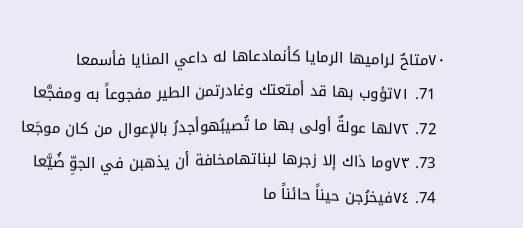٧٠متاحٌ لراميها الرمايا كأنمادعاها له داعي المنايا فأسمعا
  71. ٧١تؤوب بها قد أمتعتك وغادرتمن الطير مفجوعاً به ومفجَّعا
  72. ٧٢لها عولةٌ أولى بها ما تُصيبُهوأجدرُ بالإعوال من كان موجَعا
  73. ٧٣وما ذاك إلا زجرها لبناتهامخافة أن يذهبن في الجوِّ ضُيَّعا
  74. ٧٤فيخرُجن حيناً حائناً ما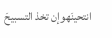انتحينَهوإن تخذ التسبيحَ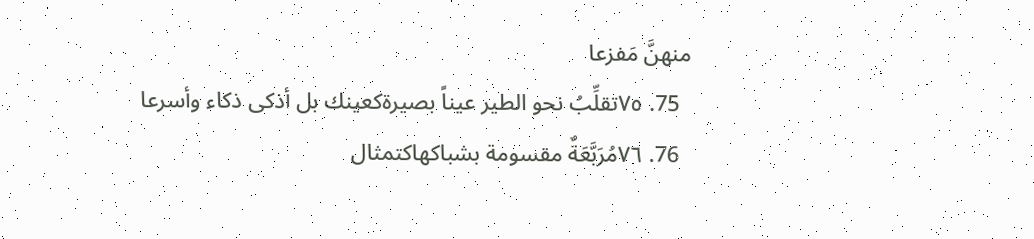منهنَّ مَفزعا
  75. ٧٥تقلِّبُ نحو الطير عيناً بصيرةكعينك بل أذكى ذكاء وأسرعا
  76. ٧٦مُرَبَّعَةٌ مقسومة بشباكهاكتمثال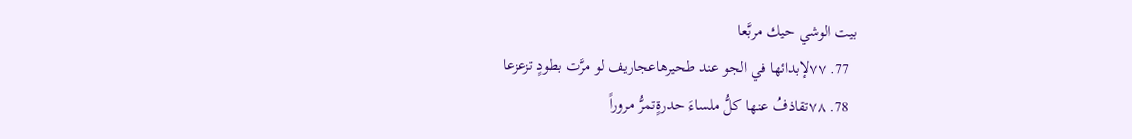بيت الوشي حيك مربَّعا
  77. ٧٧لإبدائها في الجو عند طحيرهاعجاريف لو مرَّت بطودٍ تزعزعا
  78. ٧٨تقاذفُ عنها كلُّ ملساءَ حدرةٍتمرُّ مروراً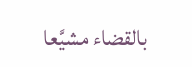بالقضاء مشيَّعا